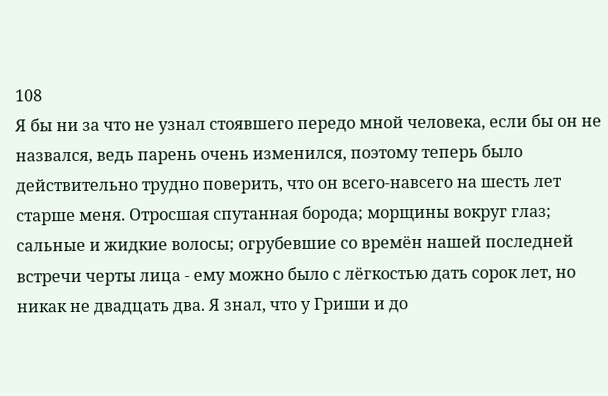108
Я бы ни за что не узнал стоявшего передо мной человека, если бы он не назвался, ведь парень очень изменился, поэтому теперь было действительно трудно поверить, что он всего-навсего на шесть лет старше меня. Отросшая спутанная борода; морщины вокруг глаз; сальные и жидкие волосы; огрубевшие со времён нашей последней встречи черты лица - ему можно было с лёгкостью дать сорок лет, но никак не двадцать два. Я знал, что у Гриши и до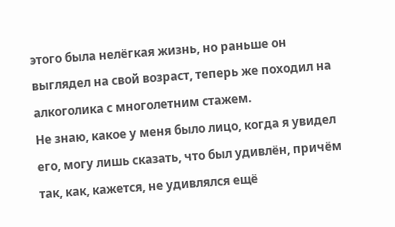этого была нелёгкая жизнь, но раньше он выглядел на свой возраст, теперь же походил на алкоголика с многолетним стажем.
Не знаю, какое у меня было лицо, когда я увидел его, могу лишь сказать, что был удивлён, причём так, как, кажется, не удивлялся ещё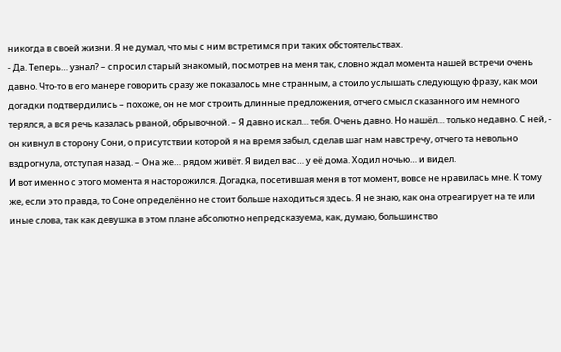никогда в своей жизни. Я не думал, что мы с ним встретимся при таких обстоятельствах.
- Да. Теперь… узнал? – спросил старый знакомый, посмотрев на меня так, словно ждал момента нашей встречи очень давно. Что-то в его манере говорить сразу же показалось мне странным, а стоило услышать следующую фразу, как мои догадки подтвердились – похоже, он не мог строить длинные предложения, отчего смысл сказанного им немного терялся, а вся речь казалась рваной, обрывочной. – Я давно искал… тебя. Очень давно. Но нашёл… только недавно. С ней, - он кивнул в сторону Сони, о присутствии которой я на время забыл, сделав шаг нам навстречу, отчего та невольно вздрогнула, отступая назад. – Она же… рядом живёт. Я видел вас… у её дома. Ходил ночью… и видел.
И вот именно с этого момента я насторожился. Догадка, посетившая меня в тот момент, вовсе не нравилась мне. К тому же, если это правда, то Соне определённо не стоит больше находиться здесь. Я не знаю, как она отреагирует на те или иные слова, так как девушка в этом плане абсолютно непредсказуема, как, думаю, большинство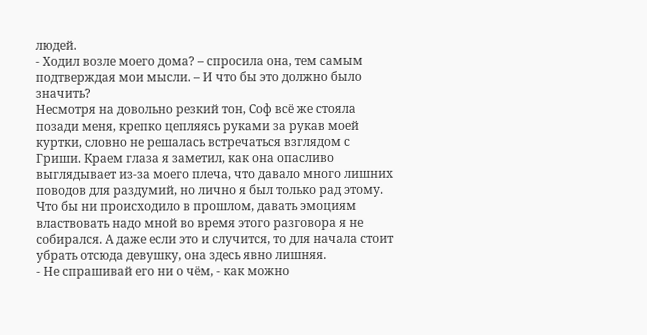людей.
- Ходил возле моего дома? – спросила она, тем самым подтверждая мои мысли. – И что бы это должно было значить?
Несмотря на довольно резкий тон, Соф всё же стояла позади меня, крепко цепляясь руками за рукав моей куртки, словно не решалась встречаться взглядом с Гриши. Краем глаза я заметил, как она опасливо выглядывает из-за моего плеча, что давало много лишних поводов для раздумий, но лично я был только рад этому. Что бы ни происходило в прошлом, давать эмоциям властвовать надо мной во время этого разговора я не собирался. А даже если это и случится, то для начала стоит убрать отсюда девушку, она здесь явно лишняя.
- Не спрашивай его ни о чём, - как можно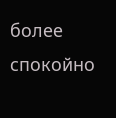более спокойно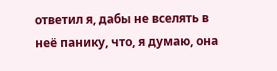ответил я, дабы не вселять в неё панику, что, я думаю, она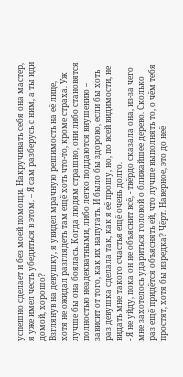успешно сделает и без моей помощи. Накручивать себя она мастер, я уже имел честь убедиться в этом. – Я сам разберусь с ним, а ты иди домой, хорошо?
Взглянув на девушку, я увидел мрачную решимость на её лице, хотя не ожидал разглядеть там ещё хоть что-то, кроме страха. Уж лучше бы она боялась. Когда людям страшно, они либо становятся полностью неадекватными, либо легко поддаются внушению – зависит от того, как их напугать. И было бы здорово, если бы хоть раз девушка сделала так, как я её прошу, но, по всей видимости, не видать мне такого счастья ещё очень долго.
- Я не уйду, пока он не объяснит всё, - твёрдо сказала она, из-за чего мне захотелось удариться головой о ближайшее дерево. Сколько раз ещё придётся объяснять ей, что лучше выполнять то, о чём тебя простят, хотя бы изредка? Чёрт. Наверное, это до неё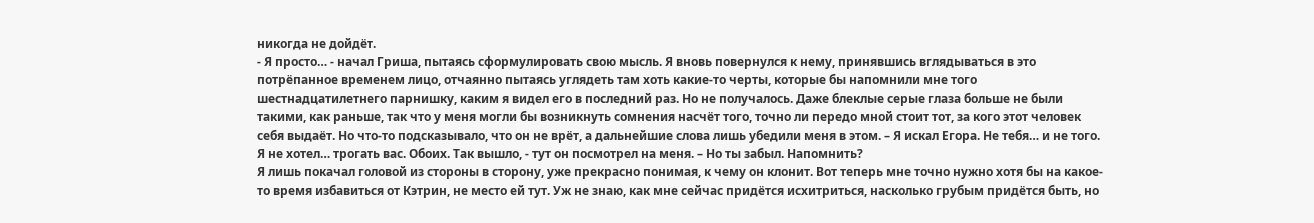никогда не дойдёт.
- Я просто… - начал Гриша, пытаясь сформулировать свою мысль. Я вновь повернулся к нему, принявшись вглядываться в это потрёпанное временем лицо, отчаянно пытаясь углядеть там хоть какие-то черты, которые бы напомнили мне того шестнадцатилетнего парнишку, каким я видел его в последний раз. Но не получалось. Даже блеклые серые глаза больше не были такими, как раньше, так что у меня могли бы возникнуть сомнения насчёт того, точно ли передо мной стоит тот, за кого этот человек себя выдаёт. Но что-то подсказывало, что он не врёт, а дальнейшие слова лишь убедили меня в этом. – Я искал Егора. Не тебя… и не того. Я не хотел… трогать вас. Обоих. Так вышло, - тут он посмотрел на меня. – Но ты забыл. Напомнить?
Я лишь покачал головой из стороны в сторону, уже прекрасно понимая, к чему он клонит. Вот теперь мне точно нужно хотя бы на какое-то время избавиться от Кэтрин, не место ей тут. Уж не знаю, как мне сейчас придётся исхитриться, насколько грубым придётся быть, но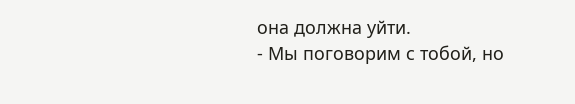она должна уйти.
- Мы поговорим с тобой, но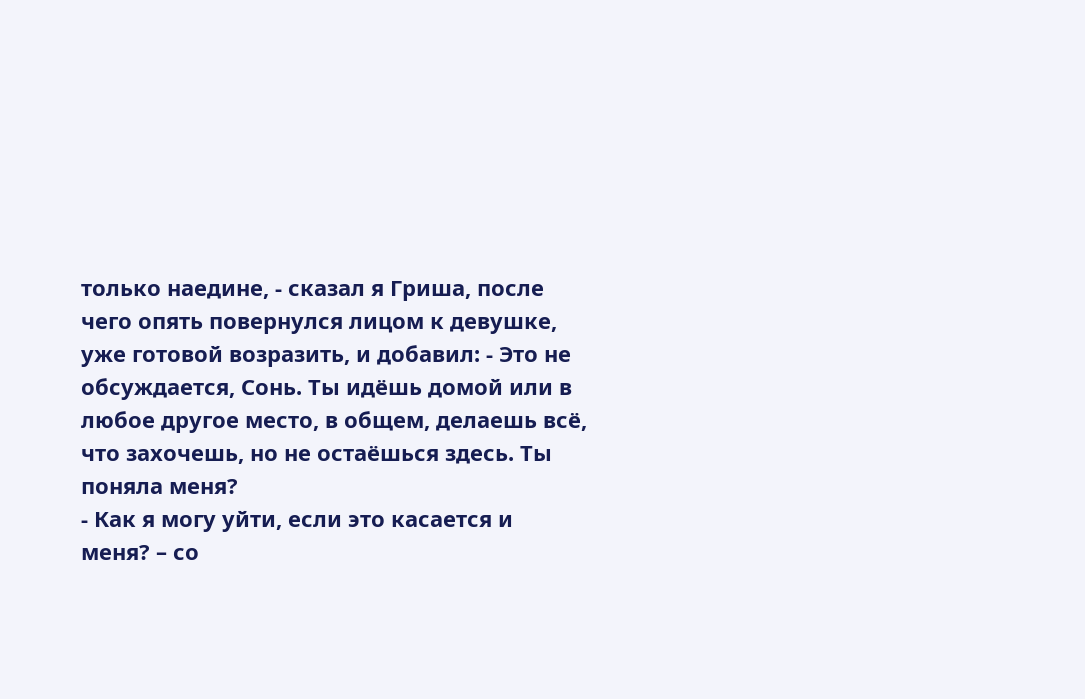только наедине, - сказал я Гриша, после чего опять повернулся лицом к девушке, уже готовой возразить, и добавил: - Это не обсуждается, Сонь. Ты идёшь домой или в любое другое место, в общем, делаешь всё, что захочешь, но не остаёшься здесь. Ты поняла меня?
- Как я могу уйти, если это касается и меня? – со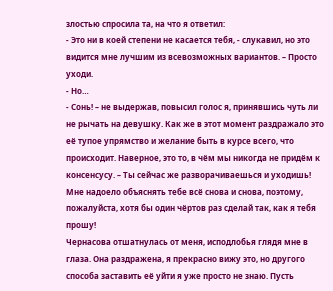злостью спросила та, на что я ответил:
- Это ни в коей степени не касается тебя, - слукавил, но это видится мне лучшим из всевозможных вариантов. – Просто уходи.
- Но…
- Сонь! – не выдержав, повысил голос я, принявшись чуть ли не рычать на девушку. Как же в этот момент раздражало это её тупое упрямство и желание быть в курсе всего, что происходит. Наверное, это то, в чём мы никогда не придём к консенсусу. – Ты сейчас же разворачиваешься и уходишь! Мне надоело объяснять тебе всё снова и снова, поэтому, пожалуйста, хотя бы один чёртов раз сделай так, как я тебя прошу!
Чернасова отшатнулась от меня, исподлобья глядя мне в глаза. Она раздражена, я прекрасно вижу это, но другого способа заставить её уйти я уже просто не знаю. Пусть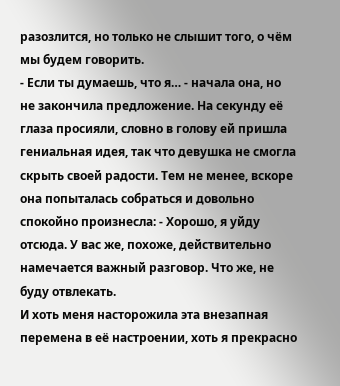разозлится, но только не слышит того, о чём мы будем говорить.
- Если ты думаешь, что я… - начала она, но не закончила предложение. На секунду её глаза просияли, словно в голову ей пришла гениальная идея, так что девушка не смогла скрыть своей радости. Тем не менее, вскоре она попыталась собраться и довольно спокойно произнесла: - Хорошо, я уйду отсюда. У вас же, похоже, действительно намечается важный разговор. Что же, не буду отвлекать.
И хоть меня насторожила эта внезапная перемена в её настроении, хоть я прекрасно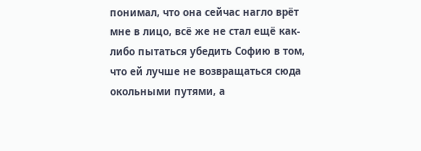понимал, что она сейчас нагло врёт мне в лицо, всё же не стал ещё как-либо пытаться убедить Софию в том, что ей лучше не возвращаться сюда окольными путями, а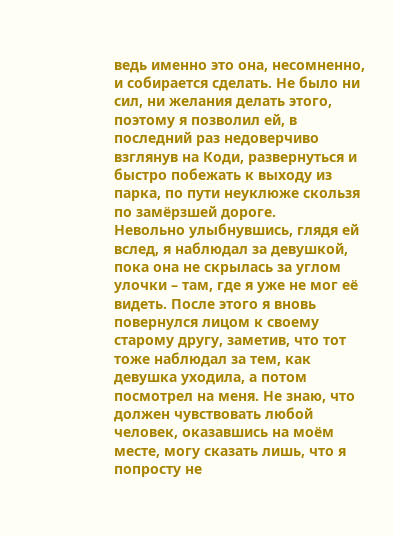ведь именно это она, несомненно, и собирается сделать. Не было ни сил, ни желания делать этого, поэтому я позволил ей, в последний раз недоверчиво взглянув на Коди, развернуться и быстро побежать к выходу из парка, по пути неуклюже скользя по замёрзшей дороге.
Невольно улыбнувшись, глядя ей вслед, я наблюдал за девушкой, пока она не скрылась за углом улочки – там, где я уже не мог её видеть. После этого я вновь повернулся лицом к своему старому другу, заметив, что тот тоже наблюдал за тем, как девушка уходила, а потом посмотрел на меня. Не знаю, что должен чувствовать любой человек, оказавшись на моём месте, могу сказать лишь, что я попросту не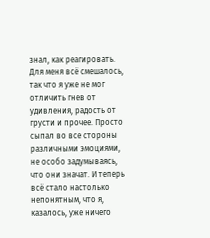знал, как реагировать. Для меня всё смешалось, так что я уже не мог отличить гнев от удивления, радость от грусти и прочее. Просто сыпал во все стороны различными эмоциями, не особо задумываясь, что они значат. И теперь всё стало настолько непонятным, что я, казалось, уже ничего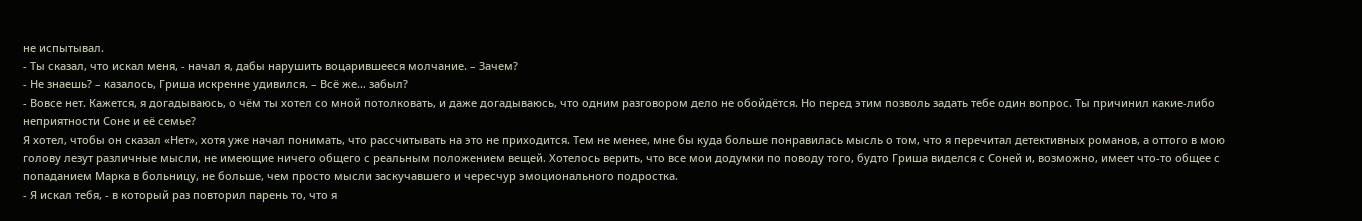не испытывал.
- Ты сказал, что искал меня, - начал я, дабы нарушить воцарившееся молчание. – Зачем?
- Не знаешь? – казалось, Гриша искренне удивился. – Всё же… забыл?
- Вовсе нет. Кажется, я догадываюсь, о чём ты хотел со мной потолковать, и даже догадываюсь, что одним разговором дело не обойдётся. Но перед этим позволь задать тебе один вопрос. Ты причинил какие-либо неприятности Соне и её семье?
Я хотел, чтобы он сказал «Нет», хотя уже начал понимать, что рассчитывать на это не приходится. Тем не менее, мне бы куда больше понравилась мысль о том, что я перечитал детективных романов, а оттого в мою голову лезут различные мысли, не имеющие ничего общего с реальным положением вещей. Хотелось верить, что все мои додумки по поводу того, будто Гриша виделся с Соней и, возможно, имеет что-то общее с попаданием Марка в больницу, не больше, чем просто мысли заскучавшего и чересчур эмоционального подростка.
- Я искал тебя, - в который раз повторил парень то, что я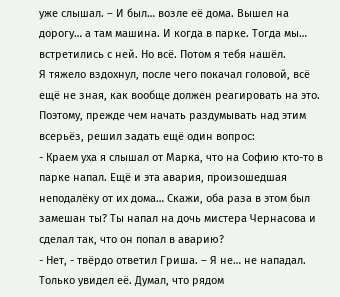уже слышал. – И был… возле её дома. Вышел на дорогу… а там машина. И когда в парке. Тогда мы… встретились с ней. Но всё. Потом я тебя нашёл.
Я тяжело вздохнул, после чего покачал головой, всё ещё не зная, как вообще должен реагировать на это. Поэтому, прежде чем начать раздумывать над этим всерьёз, решил задать ещё один вопрос:
- Краем уха я слышал от Марка, что на Софию кто-то в парке напал. Ещё и эта авария, произошедшая неподалёку от их дома… Скажи, оба раза в этом был замешан ты? Ты напал на дочь мистера Чернасова и сделал так, что он попал в аварию?
- Нет, - твёрдо ответил Гриша. – Я не… не нападал. Только увидел её. Думал, что рядом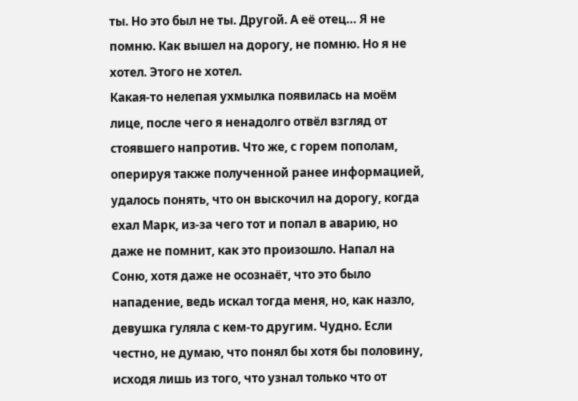ты. Но это был не ты. Другой. А её отец… Я не помню. Как вышел на дорогу, не помню. Но я не хотел. Этого не хотел.
Какая-то нелепая ухмылка появилась на моём лице, после чего я ненадолго отвёл взгляд от стоявшего напротив. Что же, с горем пополам, оперируя также полученной ранее информацией, удалось понять, что он выскочил на дорогу, когда ехал Марк, из-за чего тот и попал в аварию, но даже не помнит, как это произошло. Напал на Соню, хотя даже не осознаёт, что это было нападение, ведь искал тогда меня, но, как назло, девушка гуляла с кем-то другим. Чудно. Если честно, не думаю, что понял бы хотя бы половину, исходя лишь из того, что узнал только что от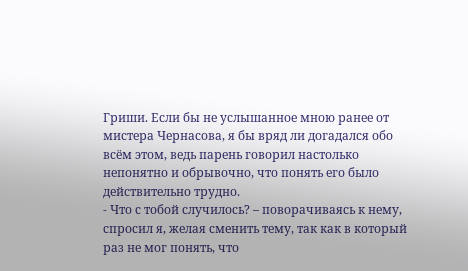Гриши. Если бы не услышанное мною ранее от мистера Чернасова, я бы вряд ли догадался обо всём этом, ведь парень говорил настолько непонятно и обрывочно, что понять его было действительно трудно.
- Что с тобой случилось? – поворачиваясь к нему, спросил я, желая сменить тему, так как в который раз не мог понять, что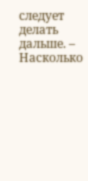следует делать дальше. – Насколько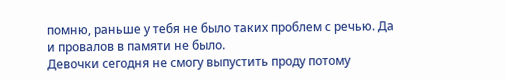помню, раньше у тебя не было таких проблем с речью. Да и провалов в памяти не было.
Девочки сегодня не смогу выпустить проду потому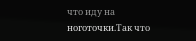что иду на ноготочки.Так что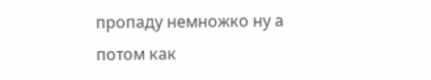пропаду немножко ну а потом как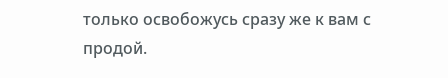только освобожусь сразу же к вам с продой.